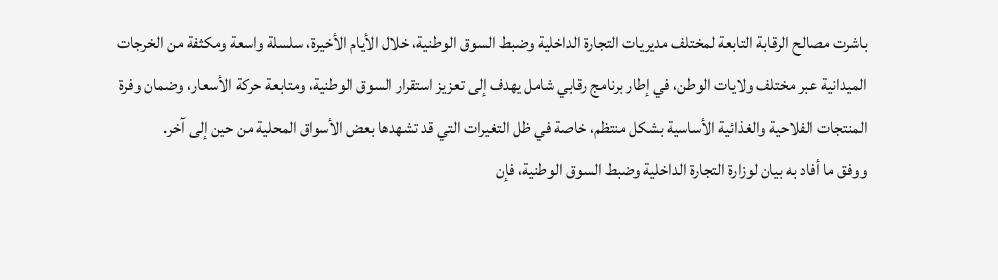باشرت مصالح الرقابة التابعة لمختلف مديريات التجارة الداخلية وضبط السوق الوطنية، خلال الأيام الأخيرة، سلسلة واسعة ومكثفة من الخرجات الميدانية عبر مختلف ولايات الوطن، في إطار برنامج رقابي شامل يهدف إلى تعزيز استقرار السوق الوطنية، ومتابعة حركة الأسعار، وضمان وفرة المنتجات الفلاحية والغذائية الأساسية بشكل منتظم، خاصة في ظل التغيرات التي قد تشهدها بعض الأسواق المحلية من حين إلى آخر.
ووفق ما أفاد به بيان لوزارة التجارة الداخلية وضبط السوق الوطنية، فإن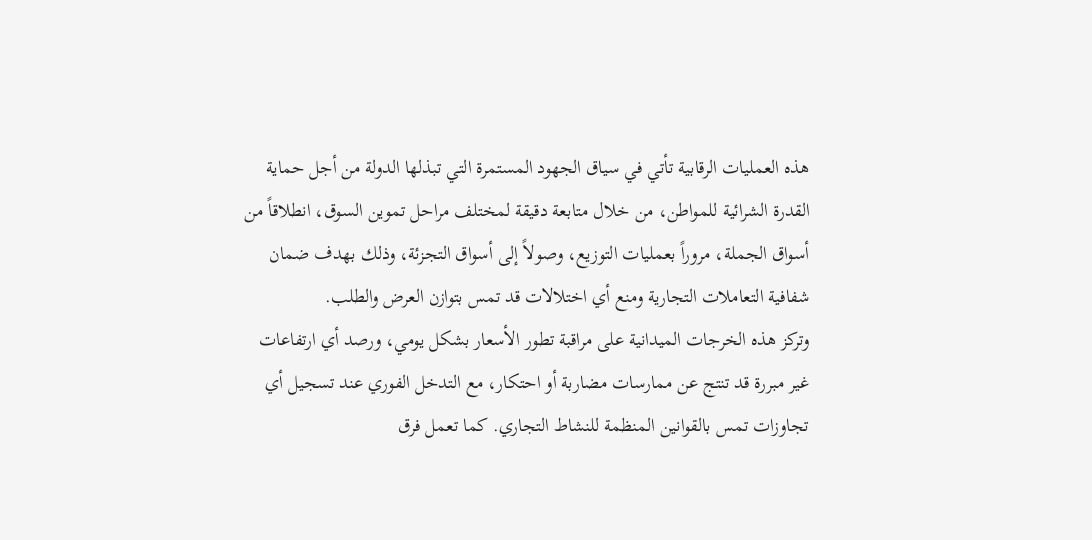هذه العمليات الرقابية تأتي في سياق الجهود المستمرة التي تبذلها الدولة من أجل حماية القدرة الشرائية للمواطن، من خلال متابعة دقيقة لمختلف مراحل تموين السوق، انطلاقاً من أسواق الجملة، مروراً بعمليات التوزيع، وصولاً إلى أسواق التجزئة، وذلك بهدف ضمان شفافية التعاملات التجارية ومنع أي اختلالات قد تمس بتوازن العرض والطلب.
وتركز هذه الخرجات الميدانية على مراقبة تطور الأسعار بشكل يومي، ورصد أي ارتفاعات غير مبررة قد تنتج عن ممارسات مضاربة أو احتكار، مع التدخل الفوري عند تسجيل أي تجاوزات تمس بالقوانين المنظمة للنشاط التجاري. كما تعمل فرق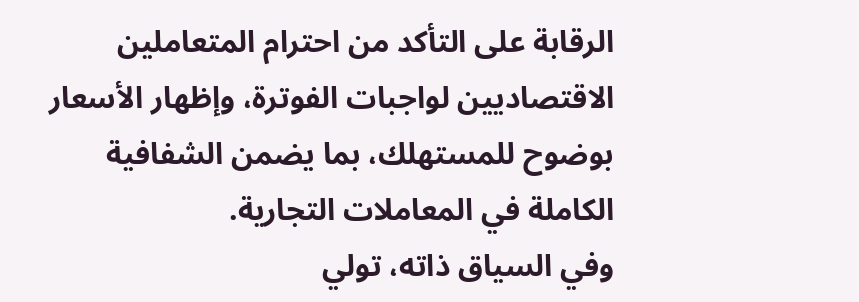الرقابة على التأكد من احترام المتعاملين الاقتصاديين لواجبات الفوترة، وإظهار الأسعار بوضوح للمستهلك، بما يضمن الشفافية الكاملة في المعاملات التجارية.
وفي السياق ذاته، تولي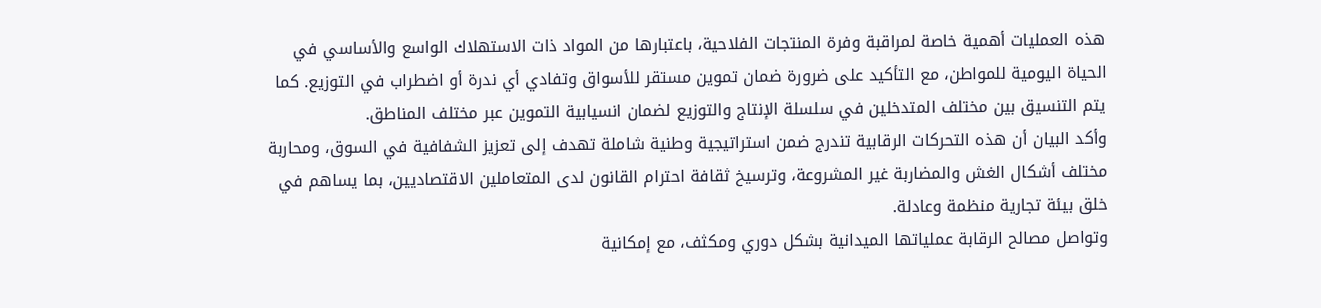هذه العمليات أهمية خاصة لمراقبة وفرة المنتجات الفلاحية، باعتبارها من المواد ذات الاستهلاك الواسع والأساسي في الحياة اليومية للمواطن، مع التأكيد على ضرورة ضمان تموين مستقر للأسواق وتفادي أي ندرة أو اضطراب في التوزيع. كما يتم التنسيق بين مختلف المتدخلين في سلسلة الإنتاج والتوزيع لضمان انسيابية التموين عبر مختلف المناطق.
وأكد البيان أن هذه التحركات الرقابية تندرج ضمن استراتيجية وطنية شاملة تهدف إلى تعزيز الشفافية في السوق، ومحاربة مختلف أشكال الغش والمضاربة غير المشروعة، وترسيخ ثقافة احترام القانون لدى المتعاملين الاقتصاديين، بما يساهم في خلق بيئة تجارية منظمة وعادلة.
وتواصل مصالح الرقابة عملياتها الميدانية بشكل دوري ومكثف، مع إمكانية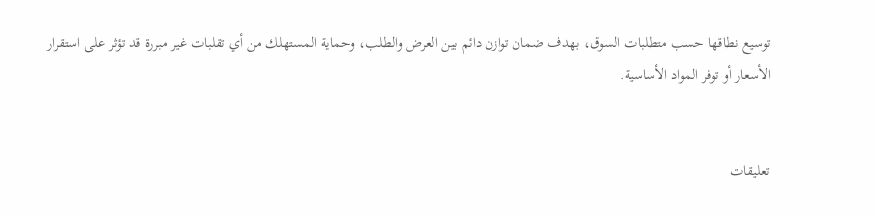توسيع نطاقها حسب متطلبات السوق، بهدف ضمان توازن دائم بين العرض والطلب، وحماية المستهلك من أي تقلبات غير مبررة قد تؤثر على استقرار الأسعار أو توفر المواد الأساسية.


تعليقات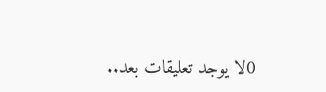0لا يوجد تعليقات بعد..